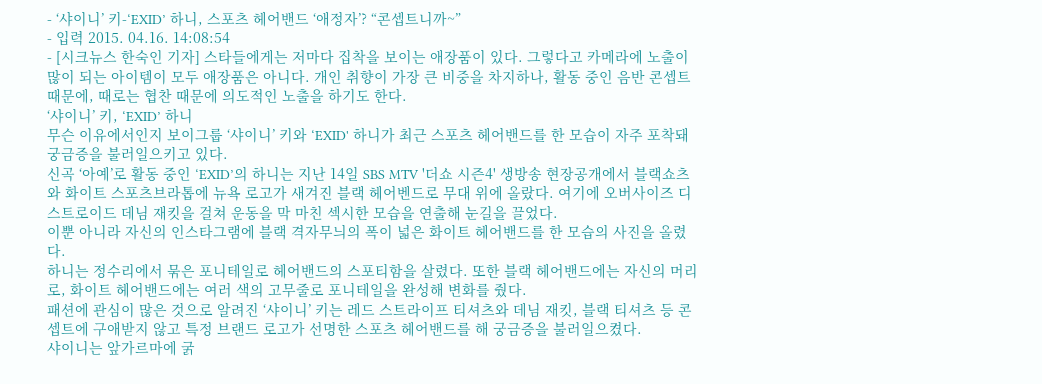- ‘샤이니’ 키-‘EXID’ 하니, 스포츠 헤어밴드 ‘애정자’? “콘셉트니까~”
- 입력 2015. 04.16. 14:08:54
- [시크뉴스 한숙인 기자] 스타들에게는 저마다 집착을 보이는 애장품이 있다. 그렇다고 카메라에 노출이 많이 되는 아이템이 모두 애장품은 아니다. 개인 취향이 가장 큰 비중을 차지하나, 활동 중인 음반 콘셉트 때문에, 때로는 협찬 때문에 의도적인 노출을 하기도 한다.
‘샤이니’ 키, ‘EXID’ 하니
무슨 이유에서인지 보이그룹 ‘샤이니’ 키와 ‘EXID' 하니가 최근 스포츠 헤어밴드를 한 모습이 자주 포착돼 궁금증을 불러일으키고 있다.
신곡 ‘아예’로 활동 중인 ‘EXID’의 하니는 지난 14일 SBS MTV '더쇼 시즌4' 생방송 현장공개에서 블랙쇼츠와 화이트 스포츠브라톱에 뉴욕 로고가 새겨진 블랙 헤어벤드로 무대 위에 올랐다. 여기에 오버사이즈 디스트로이드 데님 재킷을 걸쳐 운동을 막 마친 섹시한 모습을 연출해 눈길을 끌었다.
이뿐 아니라 자신의 인스타그램에 블랙 격자무늬의 폭이 넓은 화이트 헤어밴드를 한 모습의 사진을 올렸다.
하니는 정수리에서 묶은 포니테일로 헤어밴드의 스포티함을 살렸다. 또한 블랙 헤어밴드에는 자신의 머리로, 화이트 헤어밴드에는 여러 색의 고무줄로 포니테일을 완성해 변화를 줬다.
패션에 관심이 많은 것으로 알려진 ‘샤이니’ 키는 레드 스트라이프 티셔츠와 데님 재킷, 블랙 티셔츠 등 콘셉트에 구애받지 않고 특정 브랜드 로고가 선명한 스포츠 헤어밴드를 해 궁금증을 불러일으켰다.
샤이니는 앞가르마에 굵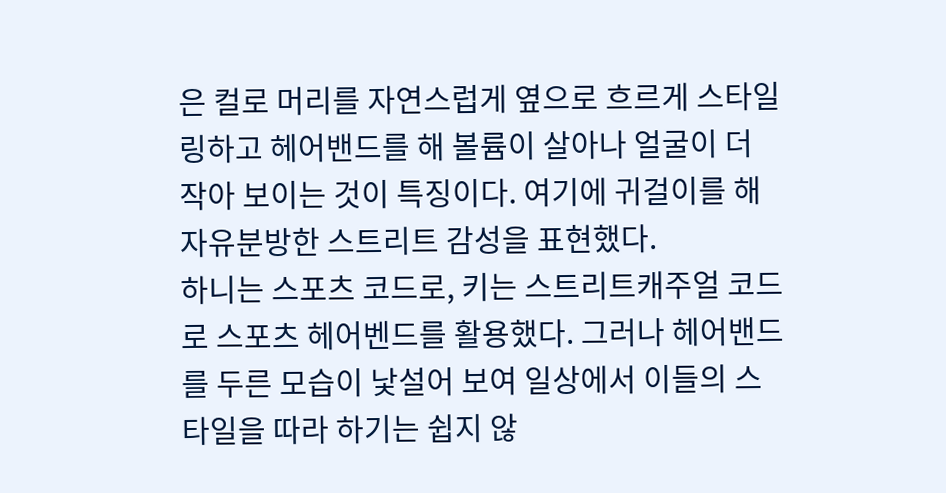은 컬로 머리를 자연스럽게 옆으로 흐르게 스타일링하고 헤어밴드를 해 볼륨이 살아나 얼굴이 더 작아 보이는 것이 특징이다. 여기에 귀걸이를 해 자유분방한 스트리트 감성을 표현했다.
하니는 스포츠 코드로, 키는 스트리트캐주얼 코드로 스포츠 헤어벤드를 활용했다. 그러나 헤어밴드를 두른 모습이 낯설어 보여 일상에서 이들의 스타일을 따라 하기는 쉽지 않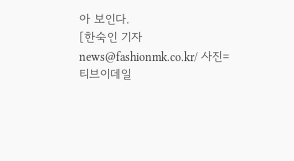아 보인다.
[한숙인 기자 news@fashionmk.co.kr/ 사진=티브이데일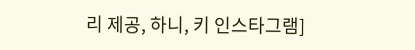리 제공, 하니, 키 인스타그램]